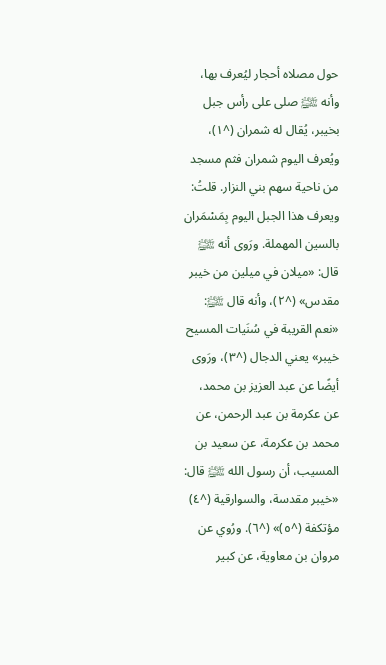حول مصلاه أحجار ليُعرف بها، وأنه ﵌ صلى على رأس جبل بخيبر، يُقال له شمران (^١)، ويُعرف اليوم شمران فثم مسجد من ناحية سهم بني النزار. قلتُ: ويعرف هذا الجبل اليوم بِمَسْمَران بالسين المهملة. ورَوى أنه ﵌ قال: «ميلان في ميلين من خيبر مقدس» (^٢)، وأنه قال ﵌: «نعم القريبة في سُنَيات المسيح خيبر» يعني الدجال (^٣)، ورَوى أيضًا عن عبد العزيز بن محمد، عن عكرمة بن عبد الرحمن، عن محمد بن عكرمة، عن سعيد بن المسيب، أن رسول الله ﵌ قال: «خيبر مقدسة، والسوارقية (^٤) مؤتكفة (^٥)» (^٦). ورُوي عن مروان بن معاوية، عن كبير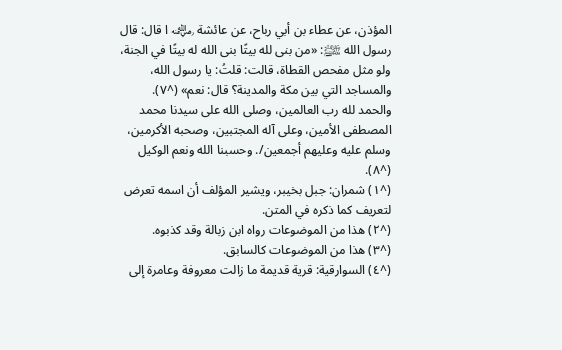المؤذن، عن عطاء بن أبي رباح، عن عائشة ﵁ ا قال: قال رسول الله ﵌: «من بنى لله بيتًا بنى الله له بيتًا في الجنة، ولو مثل مفحص القطاة، قالت: قلتُ: يا رسول الله، والمساجد التي بين مكة والمدينة؟ قال: نعم» (^٧). والحمد لله رب العالمين، وصلى الله على سيدنا محمد المصطفى الأمين، وعلى آله المجتبين، وصحبه الأكرمين، وسلم عليه وعليهم أجمعين/. وحسبنا الله ونعم الوكيل (^٨).
(^١) شمران: جبل بخيبر، ويشير المؤلف أن اسمه تعرض لتعريف كما ذكره في المتن.
(^٢) هذا من الموضوعات رواه ابن زبالة وقد كذبوه.
(^٣) هذا من الموضوعات كالسابق.
(^٤) السوارقية: قرية قديمة ما زالت معروفة وعامرة إلى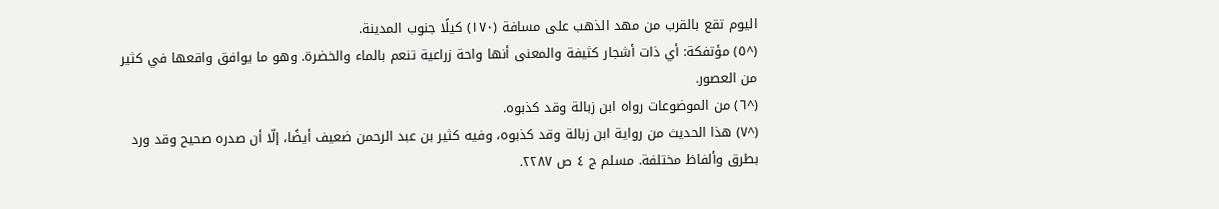اليوم تقع بالقرب من مهد الذهب على مسافة (١٧٠) كيلًا جنوب المدينة.
(^٥) مؤتفكة: أي ذات أشجار كثيفة والمعنى أنها واحة زراعية تنعم بالماء والخضرة. وهو ما يوافق واقعها في كثير من العصور.
(^٦) من الموضوعات رواه ابن زبالة وقد كذبوه.
(^٧) هذا الحديث من رواية ابن زبالة وقد كذبوه، وفيه كثير بن عبد الرحمن ضعيف أيضًا، إلّا أن صدره صحيح وقد ورد بطرق وألفاظ مختلفة. مسلم ج ٤ ص ٢٢٨٧.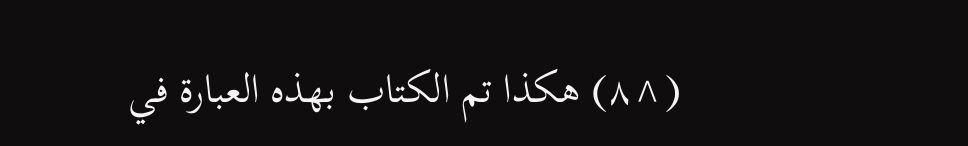(^٨) هكذا تم الكتاب بهذه العبارة في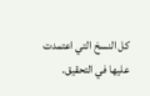كل النسخ التي اعتمدت عليها في التحقيق.